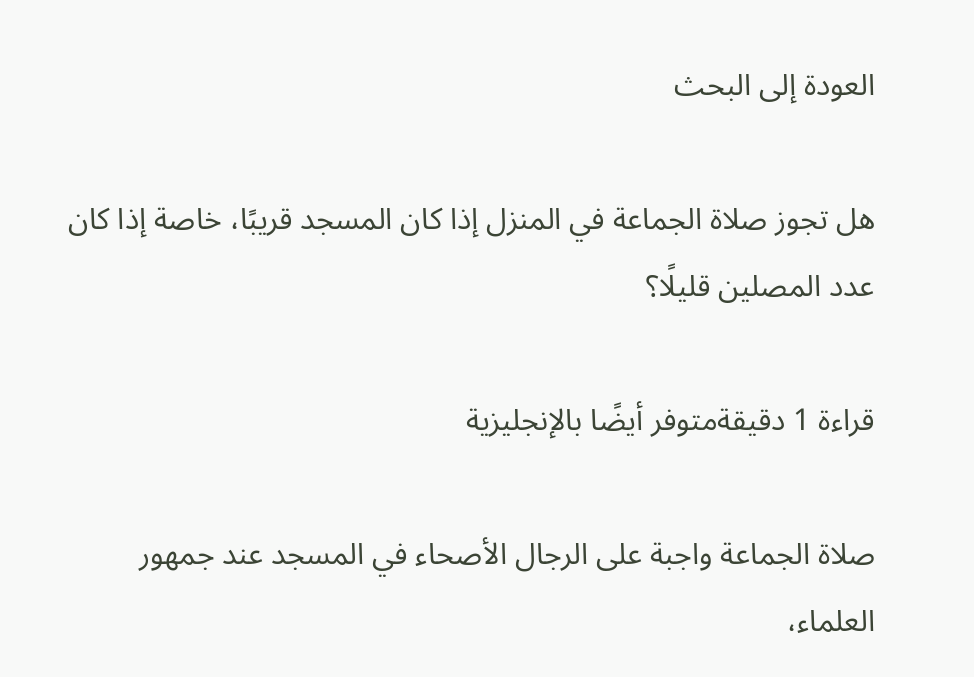العودة إلى البحث

هل تجوز صلاة الجماعة في المنزل إذا كان المسجد قريبًا، خاصة إذا كان عدد المصلين قليلًا؟

قراءة 1 دقيقةمتوفر أيضًا بالإنجليزية

صلاة الجماعة واجبة على الرجال الأصحاء في المسجد عند جمهور العلماء،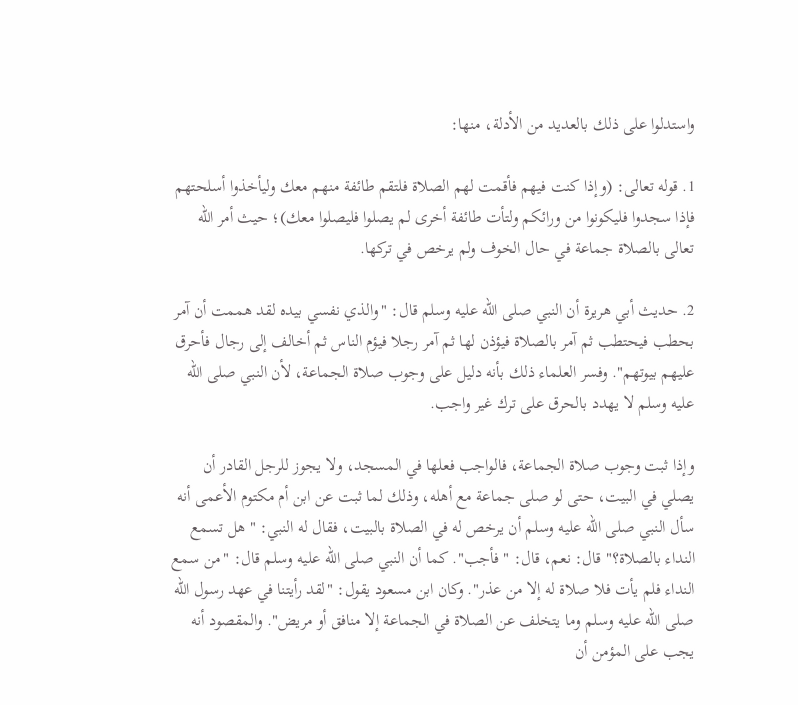واستدلوا على ذلك بالعديد من الأدلة، منها:

1. قوله تعالى: (وإذا كنت فيهم فأقمت لهم الصلاة فلتقم طائفة منهم معك وليأخذوا أسلحتهم فإذا سجدوا فليكونوا من ورائكم ولتأت طائفة أخرى لم يصلوا فليصلوا معك)؛ حيث أمر الله تعالى بالصلاة جماعة في حال الخوف ولم يرخص في تركها.

2. حديث أبي هريرة أن النبي صلى الله عليه وسلم قال: "والذي نفسي بيده لقد هممت أن آمر بحطب فيحتطب ثم آمر بالصلاة فيؤذن لها ثم آمر رجلا فيؤم الناس ثم أخالف إلى رجال فأحرق عليهم بيوتهم". وفسر العلماء ذلك بأنه دليل على وجوب صلاة الجماعة، لأن النبي صلى الله عليه وسلم لا يهدد بالحرق على ترك غير واجب.

وإذا ثبت وجوب صلاة الجماعة، فالواجب فعلها في المسجد، ولا يجوز للرجل القادر أن يصلي في البيت، حتى لو صلى جماعة مع أهله، وذلك لما ثبت عن ابن أم مكتوم الأعمى أنه سأل النبي صلى الله عليه وسلم أن يرخص له في الصلاة بالبيت، فقال له النبي: "هل تسمع النداء بالصلاة؟" قال: نعم، قال: "فأجب". كما أن النبي صلى الله عليه وسلم قال: "من سمع النداء فلم يأت فلا صلاة له إلا من عذر". وكان ابن مسعود يقول: "لقد رأيتنا في عهد رسول الله صلى الله عليه وسلم وما يتخلف عن الصلاة في الجماعة إلا منافق أو مريض". والمقصود أنه يجب على المؤمن أن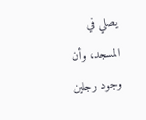يصلي في المسجد، وأن وجود رجلين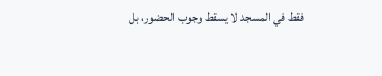فقط في المسجد لا يسقط وجوب الحضور، بل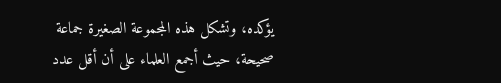يؤكده، وتشكل هذه المجموعة الصغيرة جماعة صحيحة، حيث أجمع العلماء على أن أقل عدد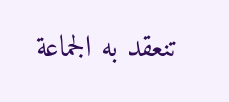تنعقد به الجماعة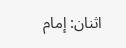اثنان: إمام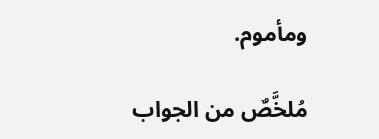ومأموم.

مُلخَّصٌ من الجواب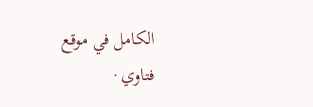الكامل في موقع فتاوي ·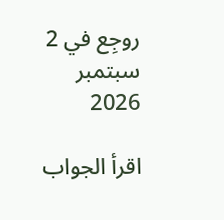روجِع في 2 سبتمبر 2026

اقرأ الجواب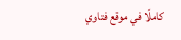كاملًا في موقع فتاوي